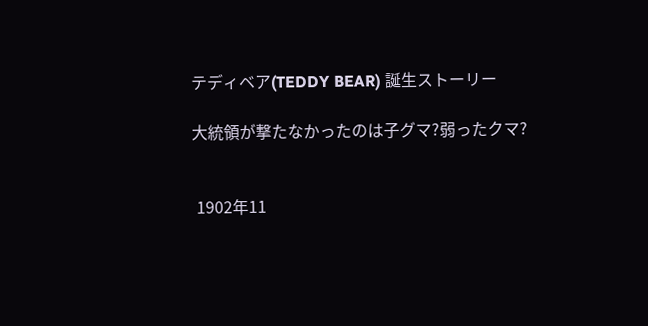テディベア(TEDDY BEAR) 誕生ストーリー

大統領が撃たなかったのは子グマ?弱ったクマ?


 1902年11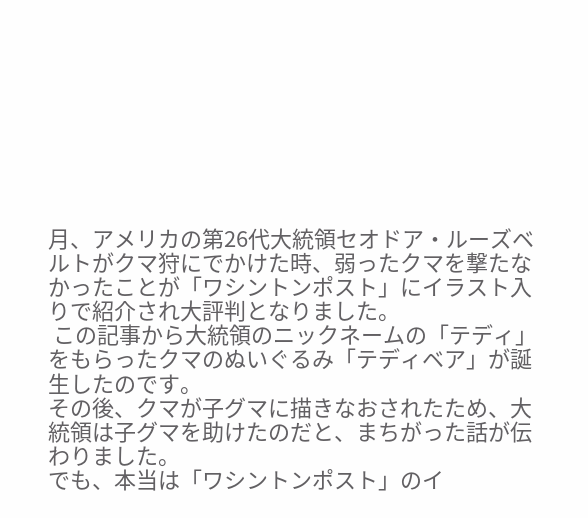月、アメリカの第26代大統領セオドア・ルーズベルトがクマ狩にでかけた時、弱ったクマを撃たなかったことが「ワシントンポスト」にイラスト入りで紹介され大評判となりました。
 この記事から大統領のニックネームの「テディ」をもらったクマのぬいぐるみ「テディベア」が誕生したのです。
その後、クマが子グマに描きなおされたため、大統領は子グマを助けたのだと、まちがった話が伝わりました。
でも、本当は「ワシントンポスト」のイ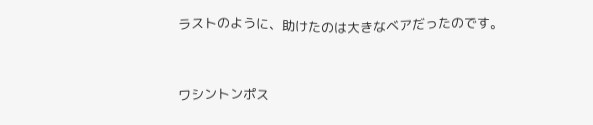ラストのように、助けたのは大きなベアだったのです。


ワシントンポス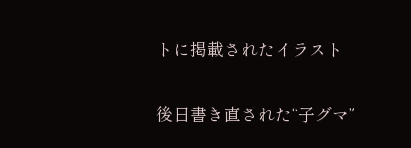トに掲載されたイラスト

後日書き直された“子グマ”